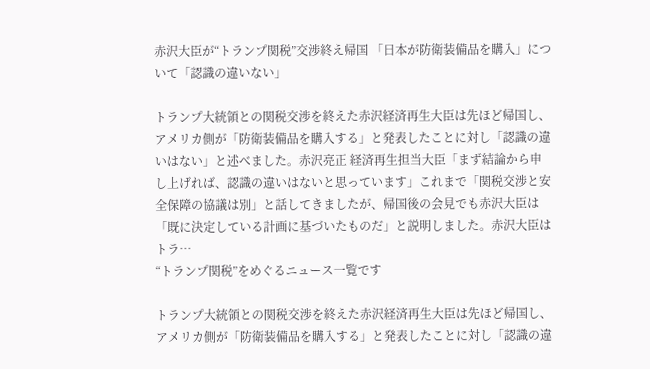赤沢大臣が“トランプ関税”交渉終え帰国 「日本が防衛装備品を購入」について「認識の違いない」

トランプ大統領との関税交渉を終えた赤沢経済再生大臣は先ほど帰国し、アメリカ側が「防衛装備品を購入する」と発表したことに対し「認識の違いはない」と述べました。赤沢亮正 経済再生担当大臣「まず結論から申し上げれば、認識の違いはないと思っています」これまで「関税交渉と安全保障の協議は別」と話してきましたが、帰国後の会見でも赤沢大臣は「既に決定している計画に基づいたものだ」と説明しました。赤沢大臣はトラ…
“トランプ関税”をめぐるニュース一覧です

トランプ大統領との関税交渉を終えた赤沢経済再生大臣は先ほど帰国し、アメリカ側が「防衛装備品を購入する」と発表したことに対し「認識の違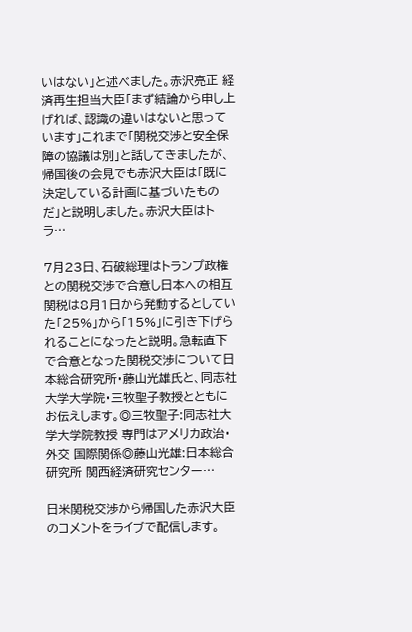いはない」と述べました。赤沢亮正 経済再生担当大臣「まず結論から申し上げれば、認識の違いはないと思っています」これまで「関税交渉と安全保障の協議は別」と話してきましたが、帰国後の会見でも赤沢大臣は「既に決定している計画に基づいたものだ」と説明しました。赤沢大臣はトラ…

7月23日、石破総理はトランプ政権との関税交渉で合意し日本への相互関税は8月1日から発動するとしていた「25%」から「15%」に引き下げられることになったと説明。急転直下で合意となった関税交渉について日本総合研究所・藤山光雄氏と、同志社大学大学院・三牧聖子教授とともにお伝えします。◎三牧聖子:同志社大学大学院教授 専門はアメリカ政治・外交 国際関係◎藤山光雄:日本総合研究所 関西経済研究センター…

日米関税交渉から帰国した赤沢大臣のコメントをライブで配信します。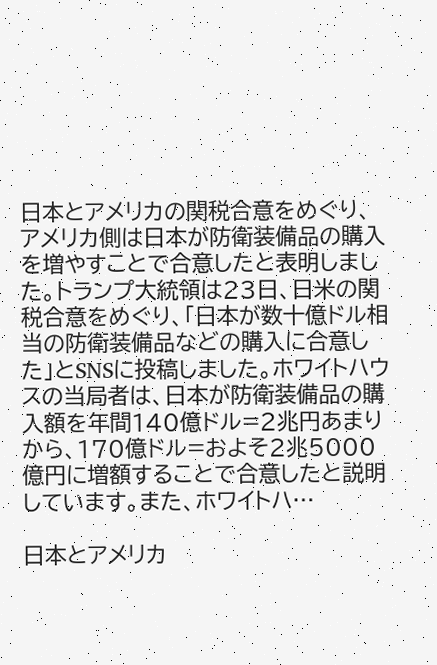日本とアメリカの関税合意をめぐり、アメリカ側は日本が防衛装備品の購入を増やすことで合意したと表明しました。トランプ大統領は23日、日米の関税合意をめぐり、「日本が数十億ドル相当の防衛装備品などの購入に合意した」とSNSに投稿しました。ホワイトハウスの当局者は、日本が防衛装備品の購入額を年間140億ドル=2兆円あまりから、170億ドル=およそ2兆5000億円に増額することで合意したと説明しています。また、ホワイトハ…

日本とアメリカ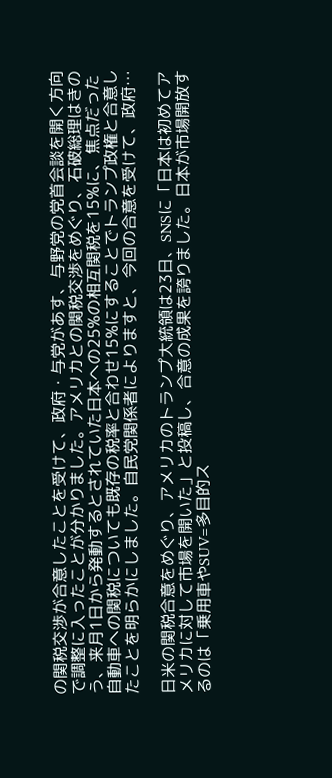の関税交渉が合意したことを受けて、政府・与党があす、与野党の党首会談を開く方向で調整に入ったことが分かりました。アメリカとの関税交渉をめぐり、石破総理はきのう、来月1日から発動するとされていた日本への25%の相互関税を15%に、焦点だった自動車への関税についても既存の税率と合わせ15%にすることでトランプ政権と合意したことを明らかにしました。自民党関係者によりますと、今回の合意を受けて、政府…

日米の関税合意をめぐり、アメリカのトランプ大統領は23日、SNSに「日本は初めてアメリカに対して市場を開いた」と投稿し、合意の成果を誇りました。日本が市場開放するのは「乗用車やSUV=多目的ス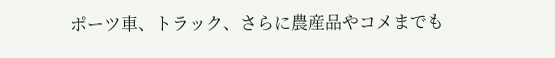ポーツ車、トラック、さらに農産品やコメまでも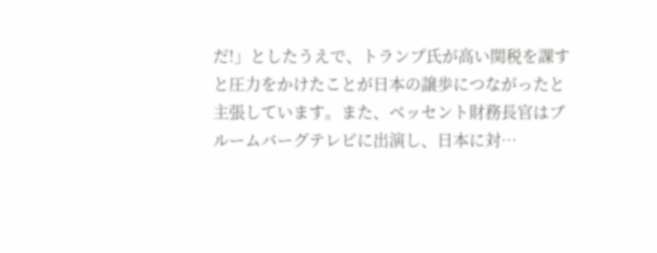だ!」としたうえで、トランプ氏が高い関税を課すと圧力をかけたことが日本の譲歩につながったと主張しています。また、ベッセント財務長官はブルームバーグテレビに出演し、日本に対…